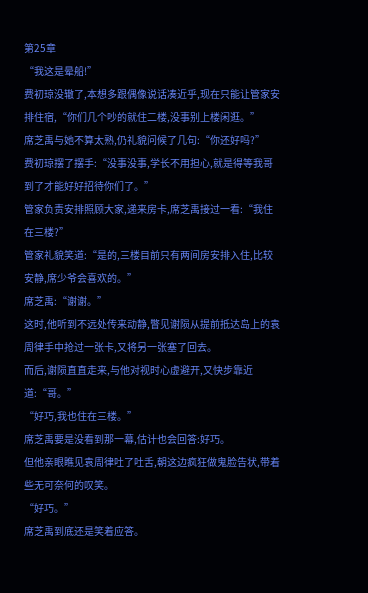第25章
“我这是晕船!”
费初琼没辙了,本想多跟偶像说话凑近乎,现在只能让管家安排住宿,“你们几个吵的就住二楼,没事别上楼闲逛。”
席芝禹与她不算太熟,仍礼貌问候了几句:“你还好吗?”
费初琼摆了摆手:“没事没事,学长不用担心,就是得等我哥到了才能好好招待你们了。”
管家负责安排照顾大家,递来房卡,席芝禹接过一看:“我住在三楼?”
管家礼貌笑道:“是的,三楼目前只有两间房安排入住,比较安静,席少爷会喜欢的。”
席芝禹:“谢谢。”
这时,他听到不远处传来动静,瞥见谢陨从提前抵达岛上的袁周律手中抢过一张卡,又将另一张塞了回去。
而后,谢陨直直走来,与他对视时心虚避开,又快步靠近道:“哥。”
“好巧,我也住在三楼。”
席芝禹要是没看到那一幕,估计也会回答:好巧。
但他亲眼瞧见袁周律吐了吐舌,朝这边疯狂做鬼脸告状,带着些无可奈何的叹笑。
“好巧。”
席芝禹到底还是笑着应答。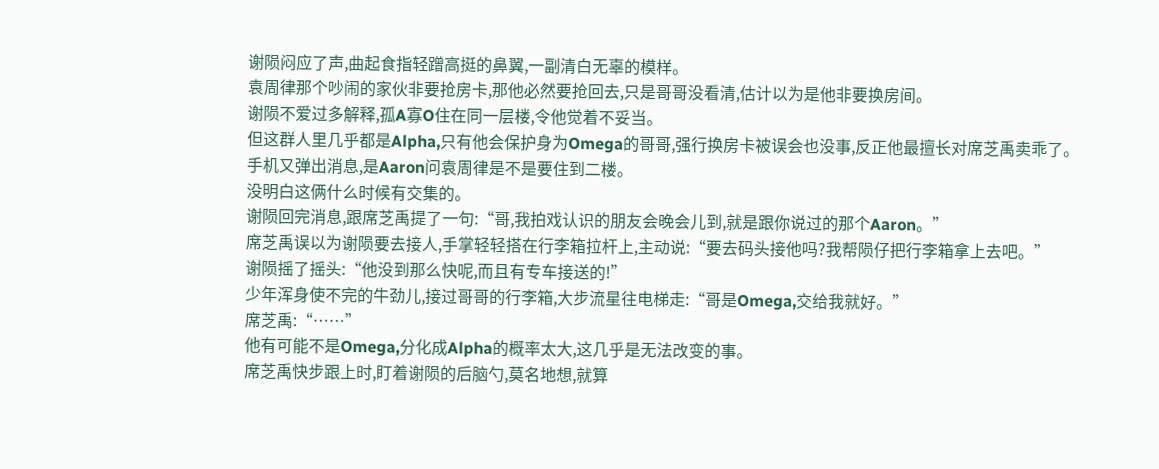谢陨闷应了声,曲起食指轻蹭高挺的鼻翼,一副清白无辜的模样。
袁周律那个吵闹的家伙非要抢房卡,那他必然要抢回去,只是哥哥没看清,估计以为是他非要换房间。
谢陨不爱过多解释,孤A寡O住在同一层楼,令他觉着不妥当。
但这群人里几乎都是Alpha,只有他会保护身为Omega的哥哥,强行换房卡被误会也没事,反正他最擅长对席芝禹卖乖了。
手机又弹出消息,是Aaron问袁周律是不是要住到二楼。
没明白这俩什么时候有交集的。
谢陨回完消息,跟席芝禹提了一句:“哥,我拍戏认识的朋友会晚会儿到,就是跟你说过的那个Aaron。”
席芝禹误以为谢陨要去接人,手掌轻轻搭在行李箱拉杆上,主动说:“要去码头接他吗?我帮陨仔把行李箱拿上去吧。”
谢陨摇了摇头:“他没到那么快呢,而且有专车接送的!”
少年浑身使不完的牛劲儿,接过哥哥的行李箱,大步流星往电梯走:“哥是Omega,交给我就好。”
席芝禹:“……”
他有可能不是Omega,分化成Alpha的概率太大,这几乎是无法改变的事。
席芝禹快步跟上时,盯着谢陨的后脑勺,莫名地想,就算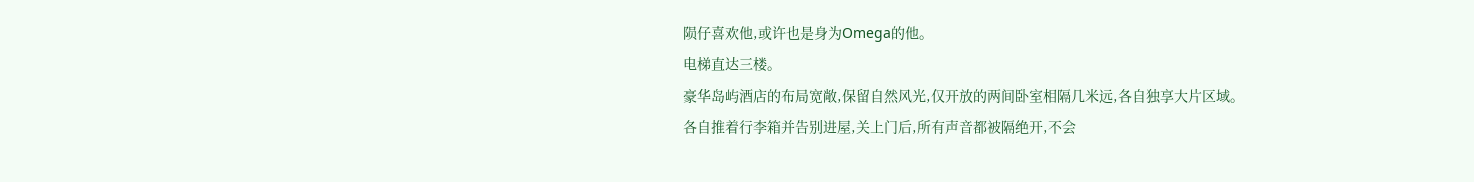陨仔喜欢他,或许也是身为Omega的他。
电梯直达三楼。
豪华岛屿酒店的布局宽敞,保留自然风光,仅开放的两间卧室相隔几米远,各自独享大片区域。
各自推着行李箱并告别进屋,关上门后,所有声音都被隔绝开,不会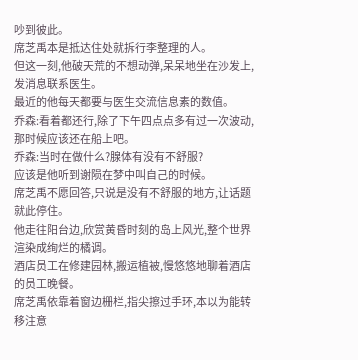吵到彼此。
席芝禹本是抵达住处就拆行李整理的人。
但这一刻,他破天荒的不想动弹,呆呆地坐在沙发上,发消息联系医生。
最近的他每天都要与医生交流信息素的数值。
乔森:看着都还行,除了下午四点点多有过一次波动,那时候应该还在船上吧。
乔森:当时在做什么?腺体有没有不舒服?
应该是他听到谢陨在梦中叫自己的时候。
席芝禹不愿回答,只说是没有不舒服的地方,让话题就此停住。
他走往阳台边,欣赏黄昏时刻的岛上风光,整个世界渲染成绚烂的橘调。
酒店员工在修建园林,搬运植被,慢悠悠地聊着酒店的员工晚餐。
席芝禹依靠着窗边栅栏,指尖擦过手环,本以为能转移注意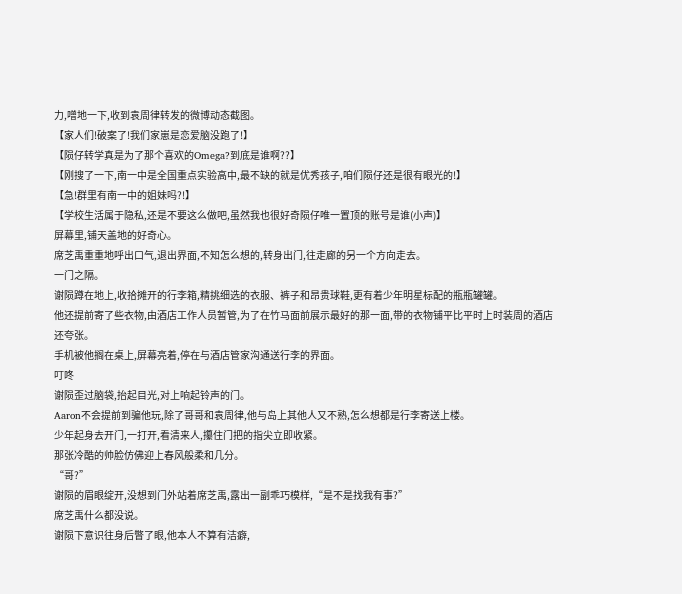力,噌地一下,收到袁周律转发的微博动态截图。
【家人们!破案了!我们家崽是恋爱脑没跑了!】
【陨仔转学真是为了那个喜欢的Omega?到底是谁啊??】
【刚搜了一下,南一中是全国重点实验高中,最不缺的就是优秀孩子,咱们陨仔还是很有眼光的!】
【急!群里有南一中的姐妹吗?!】
【学校生活属于隐私,还是不要这么做吧,虽然我也很好奇陨仔唯一置顶的账号是谁(小声)】
屏幕里,铺天盖地的好奇心。
席芝禹重重地呼出口气,退出界面,不知怎么想的,转身出门,往走廊的另一个方向走去。
一门之隔。
谢陨蹲在地上,收拾摊开的行李箱,精挑细选的衣服、裤子和昂贵球鞋,更有着少年明星标配的瓶瓶罐罐。
他还提前寄了些衣物,由酒店工作人员暂管,为了在竹马面前展示最好的那一面,带的衣物铺平比平时上时装周的酒店还夸张。
手机被他搁在桌上,屏幕亮着,停在与酒店管家沟通送行李的界面。
叮咚
谢陨歪过脑袋,抬起目光,对上响起铃声的门。
Aaron不会提前到骗他玩,除了哥哥和袁周律,他与岛上其他人又不熟,怎么想都是行李寄送上楼。
少年起身去开门,一打开,看清来人,攥住门把的指尖立即收紧。
那张冷酷的帅脸仿佛迎上春风般柔和几分。
“哥?”
谢陨的眉眼绽开,没想到门外站着席芝禹,露出一副乖巧模样,“是不是找我有事?”
席芝禹什么都没说。
谢陨下意识往身后瞥了眼,他本人不算有洁癖,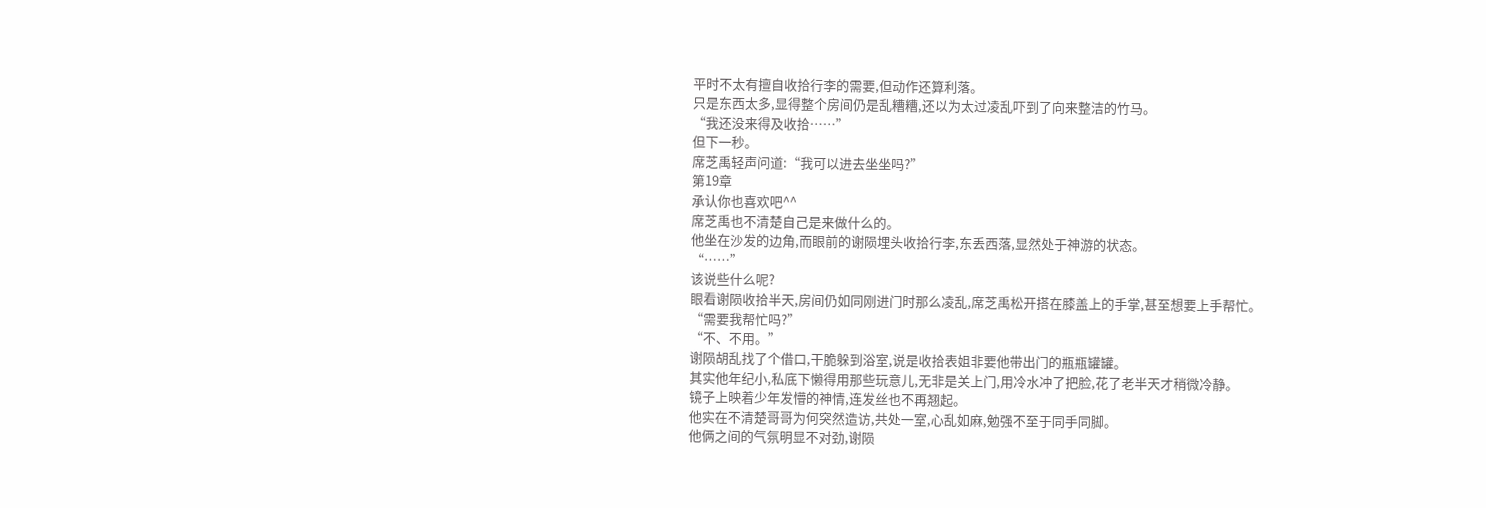平时不太有擅自收拾行李的需要,但动作还算利落。
只是东西太多,显得整个房间仍是乱糟糟,还以为太过凌乱吓到了向来整洁的竹马。
“我还没来得及收拾……”
但下一秒。
席芝禹轻声问道:“我可以进去坐坐吗?”
第19章
承认你也喜欢吧^^
席芝禹也不清楚自己是来做什么的。
他坐在沙发的边角,而眼前的谢陨埋头收拾行李,东丢西落,显然处于神游的状态。
“……”
该说些什么呢?
眼看谢陨收拾半天,房间仍如同刚进门时那么凌乱,席芝禹松开搭在膝盖上的手掌,甚至想要上手帮忙。
“需要我帮忙吗?”
“不、不用。”
谢陨胡乱找了个借口,干脆躲到浴室,说是收拾表姐非要他带出门的瓶瓶罐罐。
其实他年纪小,私底下懒得用那些玩意儿,无非是关上门,用冷水冲了把脸,花了老半天才稍微冷静。
镜子上映着少年发懵的神情,连发丝也不再翘起。
他实在不清楚哥哥为何突然造访,共处一室,心乱如麻,勉强不至于同手同脚。
他俩之间的气氛明显不对劲,谢陨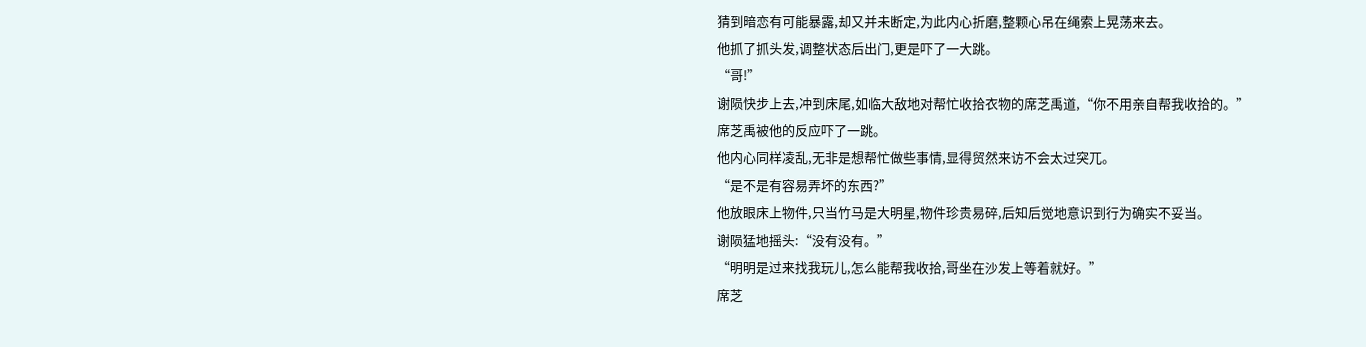猜到暗恋有可能暴露,却又并未断定,为此内心折磨,整颗心吊在绳索上晃荡来去。
他抓了抓头发,调整状态后出门,更是吓了一大跳。
“哥!”
谢陨快步上去,冲到床尾,如临大敌地对帮忙收拾衣物的席芝禹道,“你不用亲自帮我收拾的。”
席芝禹被他的反应吓了一跳。
他内心同样凌乱,无非是想帮忙做些事情,显得贸然来访不会太过突兀。
“是不是有容易弄坏的东西?”
他放眼床上物件,只当竹马是大明星,物件珍贵易碎,后知后觉地意识到行为确实不妥当。
谢陨猛地摇头:“没有没有。”
“明明是过来找我玩儿,怎么能帮我收拾,哥坐在沙发上等着就好。”
席芝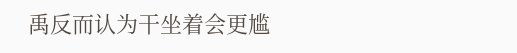禹反而认为干坐着会更尴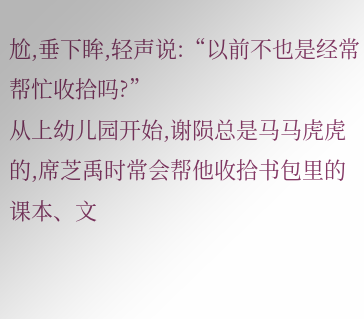尬,垂下眸,轻声说:“以前不也是经常帮忙收拾吗?”
从上幼儿园开始,谢陨总是马马虎虎的,席芝禹时常会帮他收拾书包里的课本、文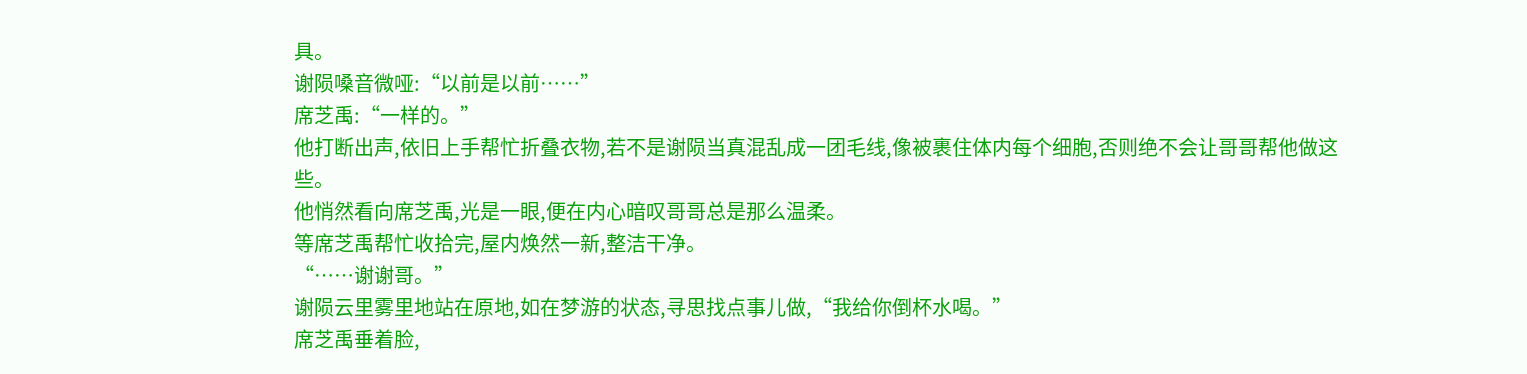具。
谢陨嗓音微哑:“以前是以前……”
席芝禹:“一样的。”
他打断出声,依旧上手帮忙折叠衣物,若不是谢陨当真混乱成一团毛线,像被裹住体内每个细胞,否则绝不会让哥哥帮他做这些。
他悄然看向席芝禹,光是一眼,便在内心暗叹哥哥总是那么温柔。
等席芝禹帮忙收拾完,屋内焕然一新,整洁干净。
“……谢谢哥。”
谢陨云里雾里地站在原地,如在梦游的状态,寻思找点事儿做,“我给你倒杯水喝。”
席芝禹垂着脸,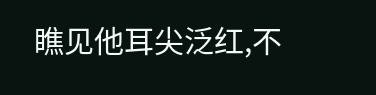瞧见他耳尖泛红,不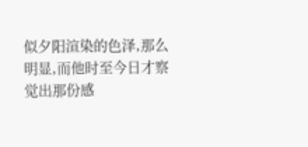似夕阳渲染的色泽,那么明显,而他时至今日才察觉出那份感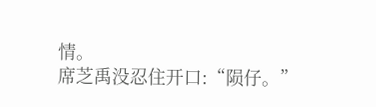情。
席芝禹没忍住开口:“陨仔。”